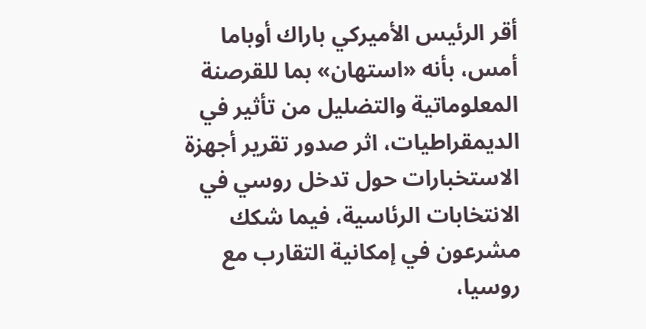أقر الرئيس الأميركي باراك أوباما أمس، بأنه «استهان» بما للقرصنة المعلوماتية والتضليل من تأثير في الديمقراطيات، اثر صدور تقرير أجهزة الاستخبارات حول تدخل روسي في الانتخابات الرئاسية، فيما شكك مشرعون في إمكانية التقارب مع روسيا،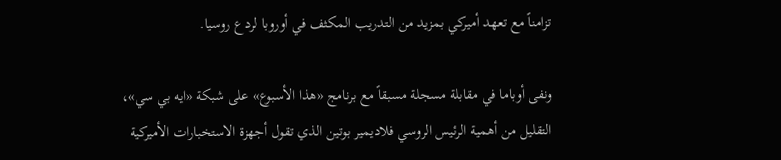تزامناً مع تعهد أميركي بمزيد من التدريب المكثف في أوروبا لردع روسيا.

ونفى أوباما في مقابلة مسجلة مسبقاً مع برنامج «هذا الأسبوع» على شبكة «ايه بي سي»، التقليل من أهمية الرئيس الروسي فلاديمير بوتين الذي تقول أجهزة الاستخبارات الأميركية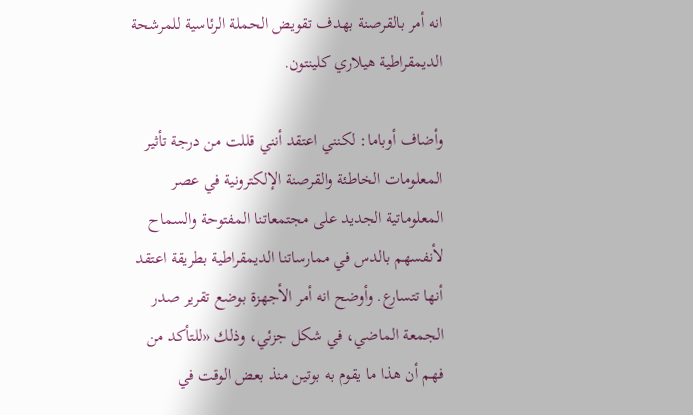انه أمر بالقرصنة بهدف تقويض الحملة الرئاسية للمرشحة الديمقراطية هيلاري كلينتون.

وأضاف أوباما: لكنني اعتقد أنني قللت من درجة تأثير المعلومات الخاطئة والقرصنة الإلكترونية في عصر المعلوماتية الجديد على مجتمعاتنا المفتوحة والسماح لأنفسهم بالدس في ممارساتنا الديمقراطية بطريقة اعتقد أنها تتسارع. وأوضح انه أمر الأجهزة بوضع تقرير صدر الجمعة الماضي، في شكل جزئي، وذلك «للتأكد من فهم أن هذا ما يقوم به بوتين منذ بعض الوقت في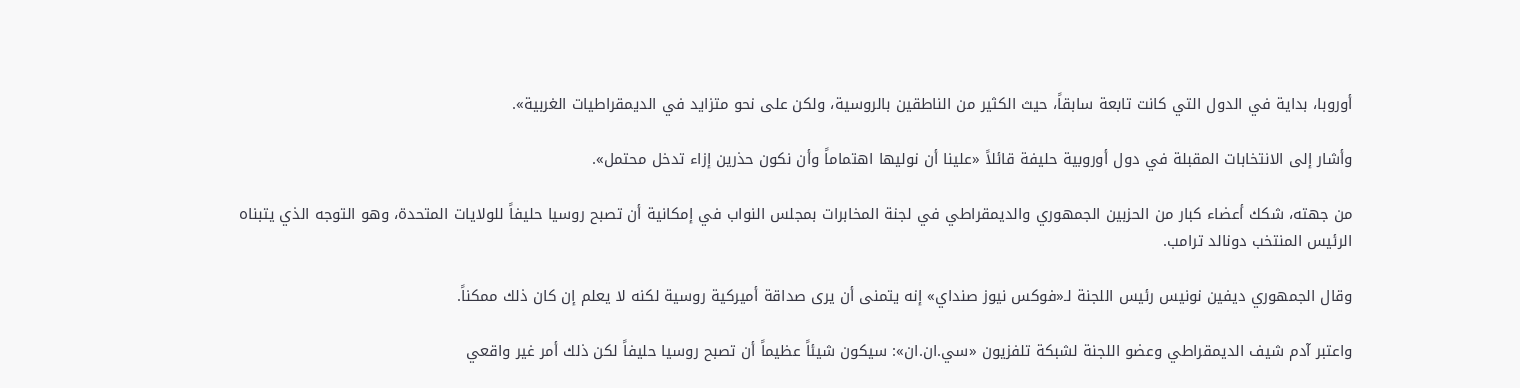أوروبا، بداية في الدول التي كانت تابعة سابقاً، حيث الكثير من الناطقين بالروسية، ولكن على نحو متزايد في الديمقراطيات الغربية».

وأشار إلى الانتخابات المقبلة في دول أوروبية حليفة قائلاً «علينا أن نوليها اهتماماً وأن نكون حذرين إزاء تدخل محتمل».

من جهته، شكك أعضاء كبار من الحزبين الجمهوري والديمقراطي في لجنة المخابرات بمجلس النواب في إمكانية أن تصبح روسيا حليفاً للولايات المتحدة، وهو التوجه الذي يتبناه الرئيس المنتخب دونالد ترامب.

وقال الجمهوري ديفين نونيس رئيس اللجنة لـ«فوكس نيوز صنداي» إنه يتمنى أن يرى صداقة أميركية روسية لكنه لا يعلم إن كان ذلك ممكناً.

واعتبر آدم شيف الديمقراطي وعضو اللجنة لشبكة تلفزيون «سي.ان.ان»: سيكون شيئاً عظيماً أن تصبح روسيا حليفاً لكن ذلك أمر غير واقعي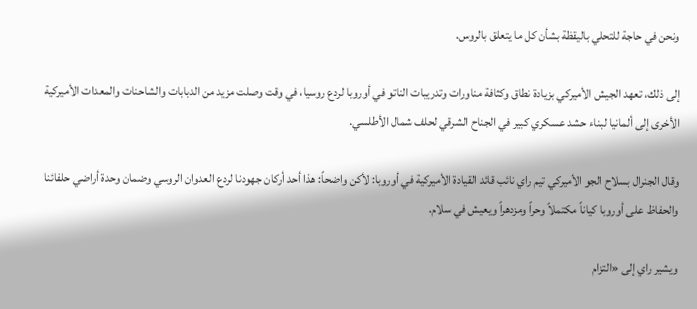ونحن في حاجة للتحلي باليقظة بشأن كل ما يتعلق بالروس.

إلى ذلك، تعهد الجيش الأميركي بزيادة نطاق وكثافة مناورات وتدريبات الناتو في أوروبا لردع روسيا، في وقت وصلت مزيد من الدبابات والشاحنات والمعدات الأميركية الأخرى إلى ألمانيا لبناء حشد عسكري كبير في الجناح الشرقي لحلف شمال الأطلسي.

وقال الجنرال بسلاح الجو الأميركي تيم راي نائب قائد القيادة الأميركية في أوروبا: لأكن واضحاً: هذا أحد أركان جهودنا لردع العدوان الروسي وضمان وحدة أراضي حلفائنا والحفاظ على أوروبا كياناً مكتملاً وحراً ومزدهراً ويعيش في سلام.

ويشير راي إلى «التزام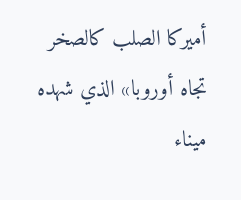أميركا الصلب كالصخر تجاه أوروبا» الذي شهده ميناء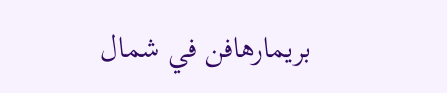بريمارهافن في شمال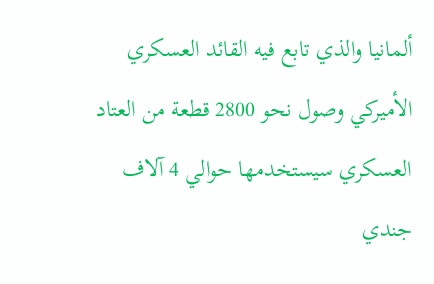ألمانيا والذي تابع فيه القائد العسكري الأميركي وصول نحو 2800 قطعة من العتاد العسكري سيستخدمها حوالي 4 آلاف جندي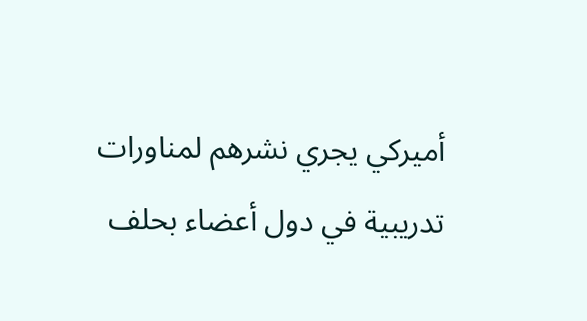أميركي يجري نشرهم لمناورات تدريبية في دول أعضاء بحلف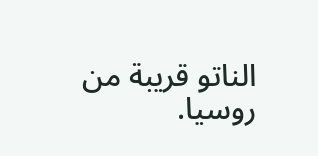الناتو قريبة من روسيا.